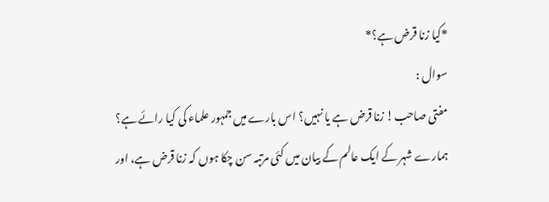*کیا زنا قرض ہے؟*
سوال :
مفتی صاحب! زنا قرض ہے یا نہیں؟ اس بارے میں جمہور علماء کی کیا رائے ہے؟ ہمارے شہر کے ایک عالم کے بیان میں کئی مرتبہ سن چکا ہوں کہ زنا قرض ہے، اور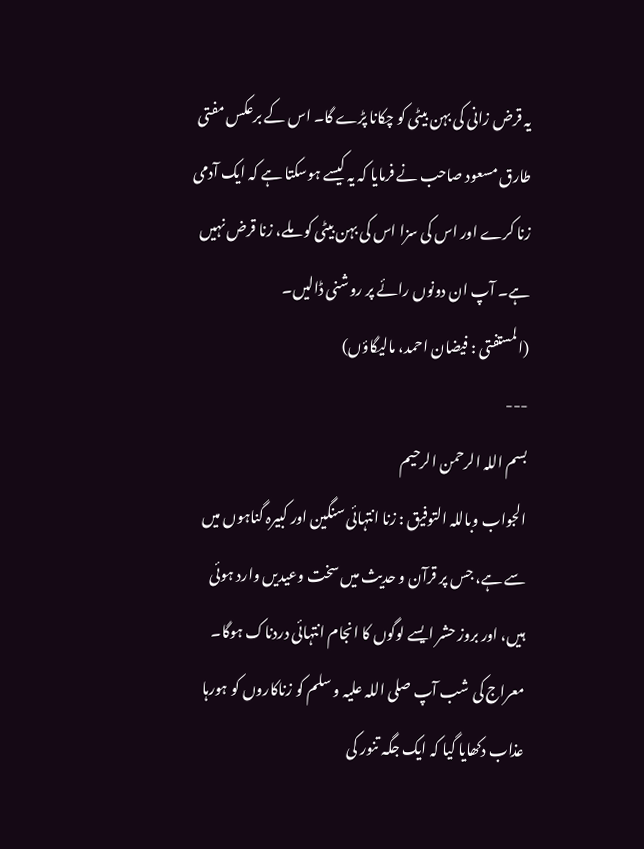یہ قرض زانی کی بہن بیٹی کو چکانا پڑے گا۔ اس کے برعکس مفتی طارق مسعود صاحب نے فرمایا کہ یہ کیسے ہوسکتا ہے کہ ایک آدمی زنا کرے اور اس کی سزا اس کی بہن بیٹی کو ملے، زنا قرض نہیں ہے۔ آپ ان دونوں رائے پر روشنی ڈالیں۔
(المستفتی : فیضان احمد، مالیگاؤں)
---
بسم اللہ الرحمن الرحیم
الجواب وباللہ التوفيق : زنا انتہائی سنگین اور کبیرہ گناہوں میں سے ہے، جس پر قرآن و حدیث میں سخت وعیدیں وارد ہوئی ہیں، اور بروز حشر ایسے لوگوں کا انجام انتہائی دردناک ہوگا۔ معراج کی شب آپ صلی اللہ علیہ و سلم کو زناکاروں کو ہورہا عذاب دکھایا گیا کہ ایک جگہ تنور کی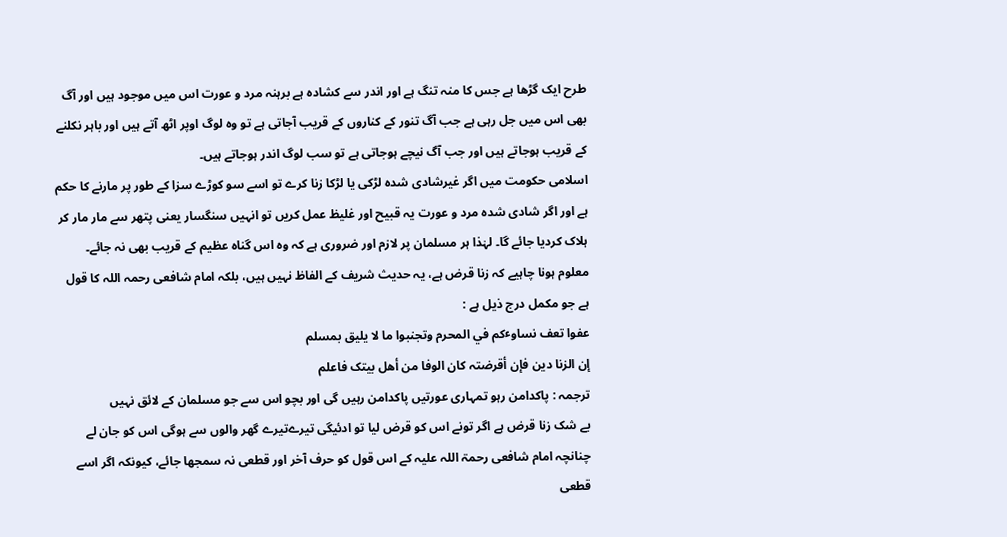طرح ایک گڑھا ہے جس کا منہ تنگ ہے اور اندر سے کشادہ ہے برہنہ مرد و عورت اس میں موجود ہیں اور آگ بھی اس میں جل رہی ہے جب آگ تنور کے کناروں کے قریب آجاتی ہے تو وہ لوگ اوپر اٹھ آتے ہیں اور باہر نکلنے کے قریب ہوجاتے ہیں اور جب آگ نیچے ہوجاتی ہے تو سب لوگ اندر ہوجاتے ہیں۔
اسلامی حکومت میں اگر غیرشادی شدہ لڑکی یا لڑکا زنا کرے تو اسے سو کوڑے سزا کے طور پر مارنے کا حکم ہے اور اگر شادی شدہ مرد و عورت یہ قبیح اور غلیظ عمل کریں تو انہیں سنگسار یعنی پتھر سے مار مار کر ہلاک کردیا جائے گا۔ لہٰذا ہر مسلمان پر لازم اور ضروری ہے کہ وہ اس گناہ عظیم کے قریب بھی نہ جائے۔
معلوم ہونا چاہیے کہ زنا قرض ہے، یہ حدیث شریف کے الفاظ نہیں ہیں، بلکہ امام شافعی رحمہ اللہ کا قول ہے جو مکمل درج ذیل ہے :
عفوا تعف نساوٴکم في المحرم وتجنبوا ما لا یلیق بمسلم
إن الزنا دین فإن أقرضتہ کان الوفا من أھل بیتک فاعلم
ترجمہ : پاکدامن رہو تمہاری عورتیں پاکدامن رہیں گی اور بچو اس سے جو مسلمان کے لائق نہیں
بے شک زنا قرض ہے اگر تونے اس کو قرض لیا تو ادئیگی تیرےتیرے گھر والوں سے ہوگی اس کو جان لے
چنانچہ امام شافعی رحمۃ اللہ علیہ کے اس قول کو حرف آخر اور قطعی نہ سمجھا جائے، کیونکہ اگر اسے قطعی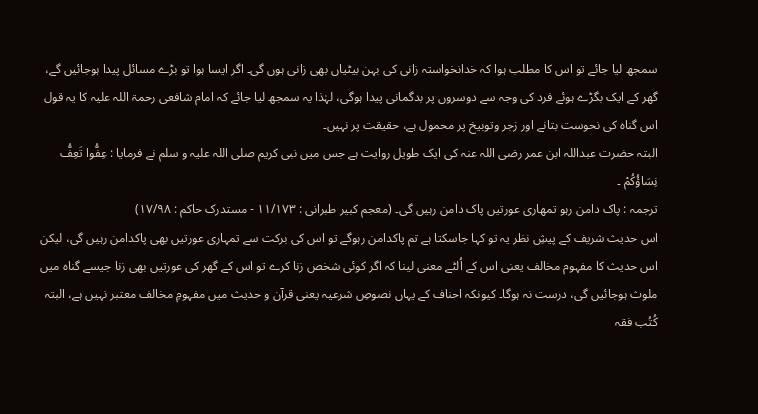سمجھ لیا جائے تو اس کا مطلب ہوا کہ خدانخواستہ زانی کی بہن بیٹیاں بھی زانی ہوں گی۔ اگر ایسا ہوا تو بڑے مسائل پیدا ہوجائیں گے، گھر کے ایک بگڑے ہوئے فرد کی وجہ سے دوسروں پر بدگمانی پیدا ہوگی، لہٰذا یہ سمجھ لیا جائے کہ امام شافعی رحمۃ اللہ علیہ کا یہ قول اس گناہ کی نحوست بتانے اور زجر وتوبیخ پر محمول ہے، حقیقت پر نہیں۔
البتہ حضرت عبداللہ ابن عمر رضی اللہ عنہ کی ایک طویل روایت ہے جس میں نبی کریم صلی اللہ علیہ و سلم نے فرمایا : عِفُّوا تَعِفُّ نِسَاؤُكُمْ ۔
ترجمہ : پاک دامن رہو تمھاری عورتیں پاک دامن رہیں گی۔ (معجم کبیر طبرانی : ۱۱/۱۷۳ - مستدرک حاکم : ۱۷/۹۸)
اس حدیث شریف کے پیشِ نظر یہ تو کہا جاسکتا ہے تم پاکدامن رہوگے تو اس کی برکت سے تمہاری عورتیں بھی پاکدامن رہیں گی، لیکن اس حدیث کا مفہوم مخالف یعنی اس کے اُلٹے معنی لینا کہ اگر کوئی شخص زنا کرے تو اس کے گھر کی عورتیں بھی زنا جیسے گناہ میں ملوث ہوجائیں گی، درست نہ ہوگا۔ کیونکہ احناف کے یہاں نصوصِ شرعیہ یعنی قرآن و حدیث میں مفہومِ مخالف معتبر نہیں ہے، البتہ کُتُب فقہ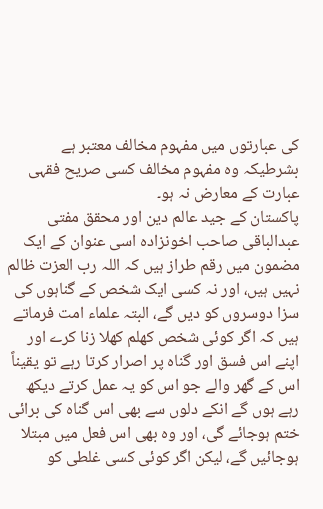کی عبارتوں میں مفہوم مخالف معتبر ہے بشرطیکہ وہ مفہوم مخالف کسی صریح فقہی عبارت کے معارض نہ ہو۔
پاکستان کے جید عالم دین اور محقق مفتی عبدالباقی صاحب اخونزادہ اسی عنوان کے ایک مضمون میں رقم طراز ہیں کہ اللہ رب العزت ظالم نہیں ہیں، اور نہ کسی ایک شخص کے گناہوں کی سزا دوسروں کو دیں گے، البتہ علماء امت فرماتے ہیں کہ اگر کوئی شخص کھلم کھلا زنا کرے اور اپنے اس فسق اور گناہ پر اصرار کرتا رہے تو یقیناً اس کے گھر والے جو اس کو یہ عمل کرتے دیکھ رہے ہوں گے انکے دلوں سے بھی اس گناہ کی برائی ختم ہوجائے گی، اور وہ بھی اس فعل میں مبتلا ہوجائیں گے، لیکن اگر کوئی کسی غلطی کو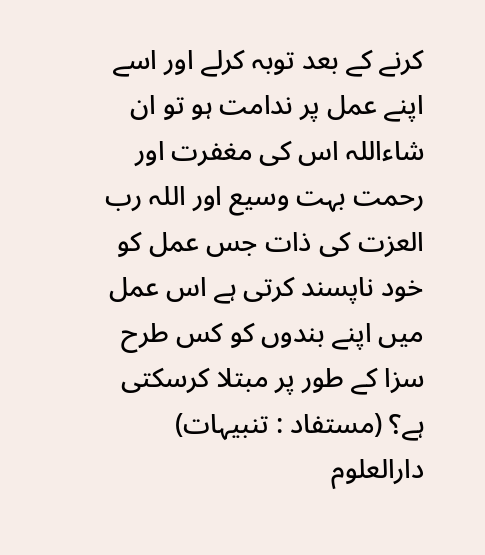کرنے کے بعد توبہ کرلے اور اسے اپنے عمل پر ندامت ہو تو ان شاءاللہ اس کی مغفرت اور رحمت بہت وسیع اور اللہ رب العزت کی ذات جس عمل کو خود ناپسند کرتی ہے اس عمل میں اپنے بندوں کو کس طرح سزا کے طور پر مبتلا کرسکتی ہے؟ (مستفاد : تنبیہات)
دارالعلوم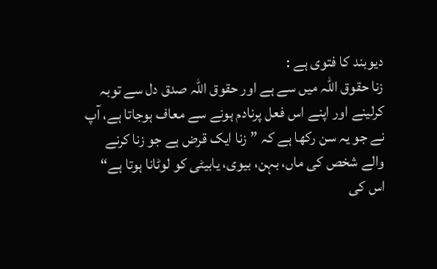دیوبند کا فتوی ہے :
زنا حقوق اللہ میں سے ہے اور حقوق اللہ صدق دل سے توبہ کرلینے اور اپنے اس فعل پرنادم ہونے سے معاف ہوجاتا ہے، آپ نے جو یہ سن رکھا ہے کہ ”زنا ایک قرض ہے جو زنا کرنے والے شخص کی ماں، بہن، بیوی، یابیٹی کو لوٹانا ہوتا ہے“ اس کی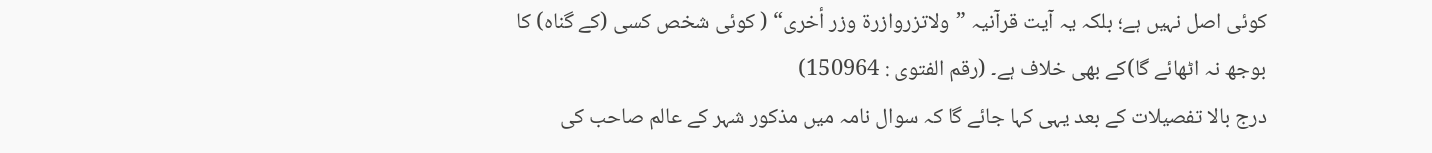کوئی اصل نہیں ہے؛ بلکہ یہ آیت قرآنیہ ”ولاتزروازرة وزر أخری“ ( کوئی شخص کسی (کے گناہ) کا بوجھ نہ اٹھائے گا)کے بھی خلاف ہے۔ (رقم الفتوی : 150964)
درج بالا تفصیلات کے بعد یہی کہا جائے گا کہ سوال نامہ میں مذکور شہر کے عالم صاحب کی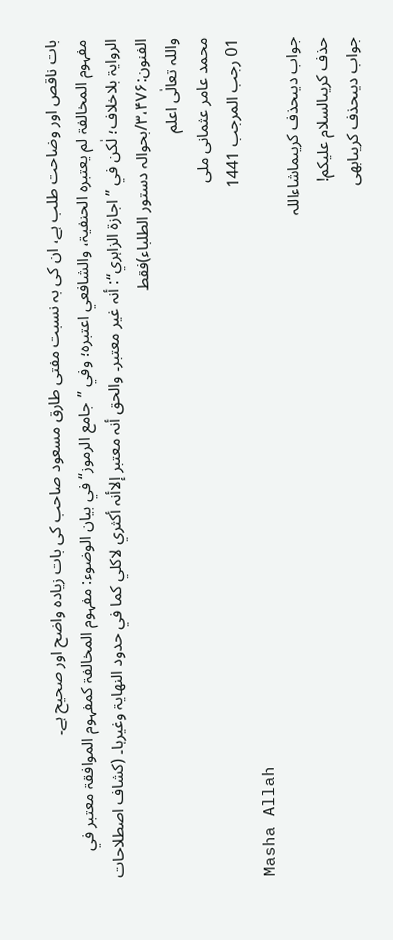بات ناقص اور وضاحت طلب ہے، ان کی بہ نسبت مفتی طارق مسعود صاحب کی بات زیادہ واضح اور صحیح ہے۔
مفہوم المخالفۃ لم یعتبرہ الحنفیۃ، والشافعي اعتبرہ؛ وفي ’’جامع الرموز‘‘ في بیان الوضوء: مفہوم المخالفۃ کمفہوم الموافقۃ معتبر في الروایۃ بلاخلاف؛ لٰکن في ’’اجازۃ الزاہري‘‘: أنہ غیر معتبر۔ والحق أنہ معتبر إلاأنہ أکثري لاکلي کما في حدود النھایۃ وغیرہا۔ (کشاف اصطلاحات الفنون:۳،۴۷۶/بحوالہ دستور الطلباء)فقط
واللہ تعالٰی اعلم
محمد عامر عثمانی ملی
01 رجب المرجب 1441
Masha Allah
جواب دیںحذف کریںماشاءاللہ
حذف کریںالسلام علیکم!
جواب دیںحذف کریںابھی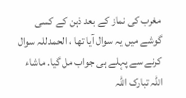مغرب کی نماز کے بعد ذہن کے کسی گوشے میں یہ سوال آیا تھا ، الحمدللہ سوال کرنے سے پہلے ہی جواب مل گیا. ماشاء اللہ تبارک اللہ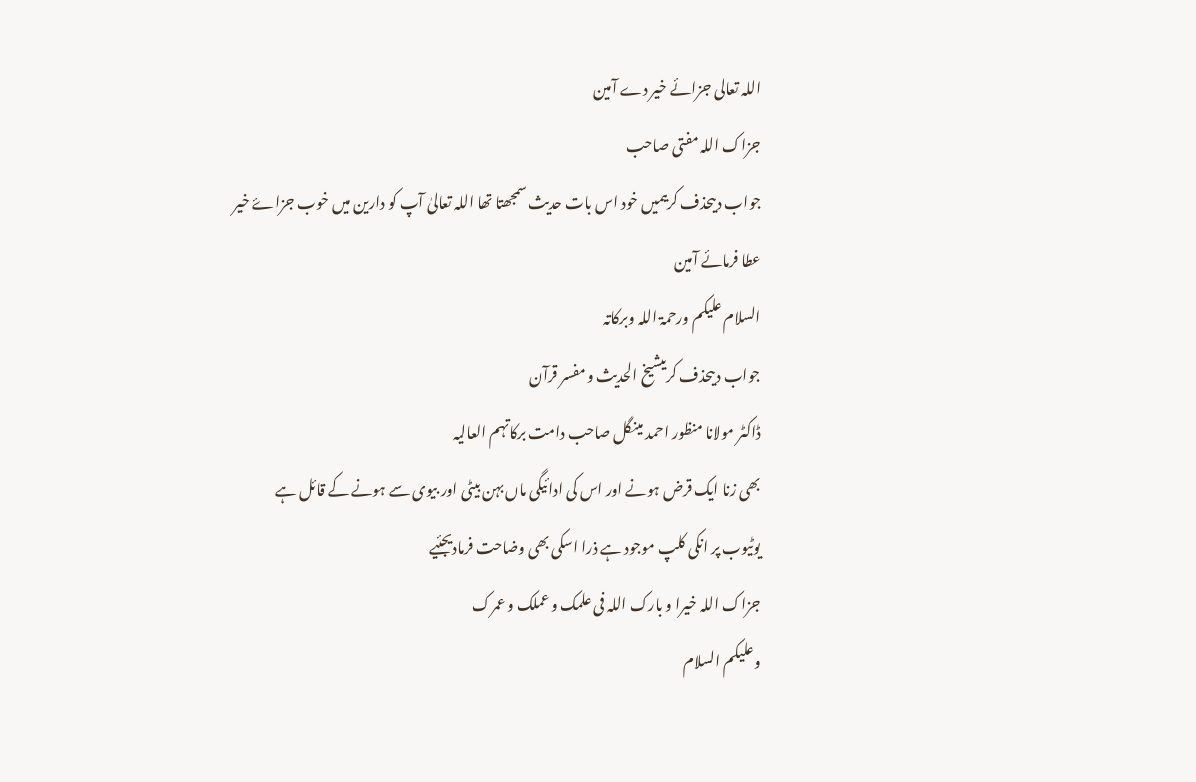اللہ تعالی جزائے خیر دے آمین
جزاک اللہ مفتی صاحب
جواب دیںحذف کریںمیں خود اس بات حدیث سمجھتا تھا اللہ تعالیٰ آپ کو دارین میں خوب جزاۓ خیر عطا فرمائے آمین
السلام علیکم ورحمۃ اللہ وبرکاتہ
جواب دیںحذف کریںشیخ الحدیث و مفسر قرآن
ڈاکٹر مولانا منظور احمد مینگل صاحب دامت برکاتہم العالیہ
بھی زنا ایک قرض ہونے اور اس کی ادائیگی ماں بہن بیٹی اور بیوی سے ہونے کے قائل ہے
یوٹیوب پر انکی کلپ موجود ہے ذرا اسکی بھی وضاحت فرمادیجئیے
جزاک اللہ خیرا و بارک اللہ فی علمک و عملک و عمرک
وعلیکم السلام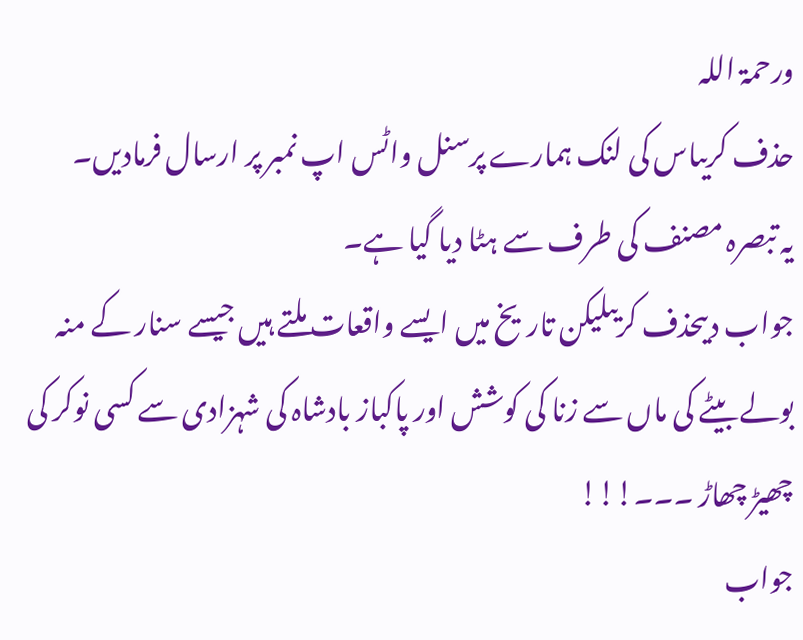ورحمۃ اللہ
حذف کریںاس کی لنک ہمارے پرسنل واٹس اپ نمبر پر ارسال فرمادیں۔
یہ تبصرہ مصنف کی طرف سے ہٹا دیا گیا ہے۔
جواب دیںحذف کریںلیکن تاریخ میں ایسے واقعات ملتے ہیں جیسے سنار کے منہ بولے بیٹے کی ماں سے زنا کی کوشش اور پاکباز بادشاہ کی شہزادی سے کسی نوکر کی چھیڑ چھاڑ ۔۔۔!!!
جواب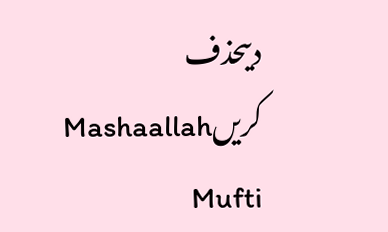دیںحذف کریںMashaallah Mufti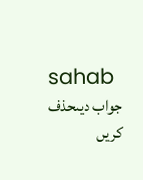sahab
جواب دیںحذف کریں